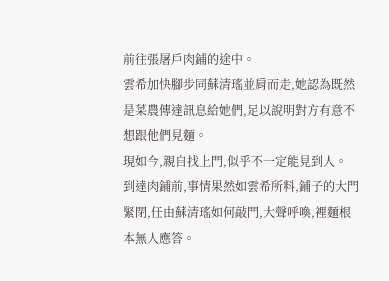前往張屠戶肉鋪的途中。
雲希加快腳步同蘇清瑤並肩而走,她認為既然是菜農傳達訊息給她們,足以說明對方有意不想跟他們見麵。
現如今,親自找上門,似乎不一定能見到人。
到達肉鋪前,事情果然如雲希所料,鋪子的大門緊閉,任由蘇清瑤如何敲門,大聲呼喚,裡麵根本無人應答。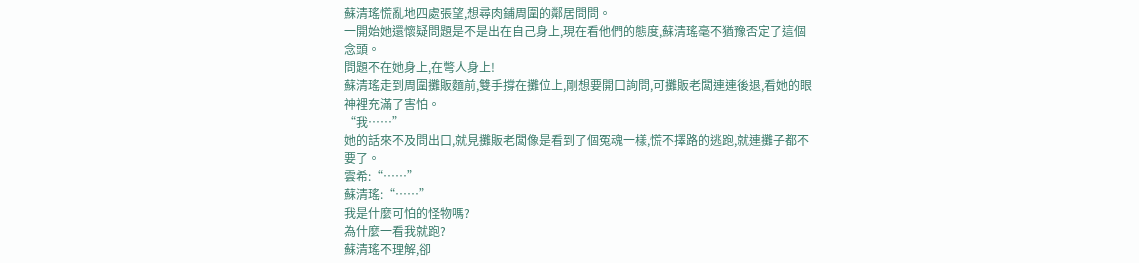蘇清瑤慌亂地四處張望,想尋肉鋪周圍的鄰居問問。
一開始她還懷疑問題是不是出在自己身上,現在看他們的態度,蘇清瑤毫不猶豫否定了這個念頭。
問題不在她身上,在彆人身上!
蘇清瑤走到周圍攤販麵前,雙手撐在攤位上,剛想要開口詢問,可攤販老闆連連後退,看她的眼神裡充滿了害怕。
“我……”
她的話來不及問出口,就見攤販老闆像是看到了個冤魂一樣,慌不擇路的逃跑,就連攤子都不要了。
雲希:“……”
蘇清瑤:“……”
我是什麼可怕的怪物嗎?
為什麼一看我就跑?
蘇清瑤不理解,卻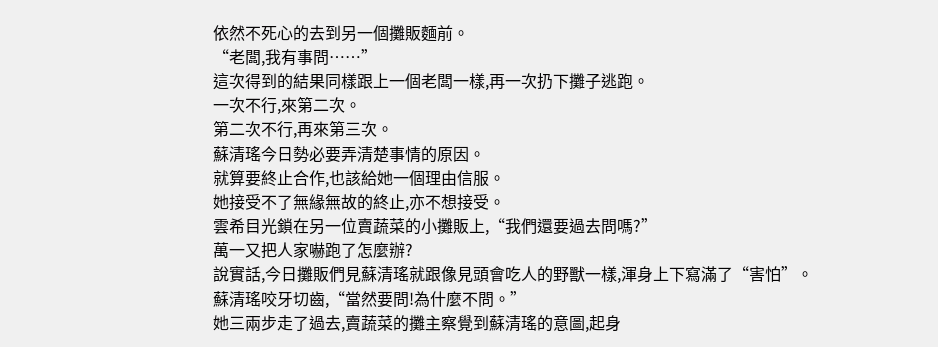依然不死心的去到另一個攤販麵前。
“老闆,我有事問……”
這次得到的結果同樣跟上一個老闆一樣,再一次扔下攤子逃跑。
一次不行,來第二次。
第二次不行,再來第三次。
蘇清瑤今日勢必要弄清楚事情的原因。
就算要終止合作,也該給她一個理由信服。
她接受不了無緣無故的終止,亦不想接受。
雲希目光鎖在另一位賣蔬菜的小攤販上,“我們還要過去問嗎?”
萬一又把人家嚇跑了怎麼辦?
說實話,今日攤販們見蘇清瑤就跟像見頭會吃人的野獸一樣,渾身上下寫滿了“害怕”。
蘇清瑤咬牙切齒,“當然要問!為什麼不問。”
她三兩步走了過去,賣蔬菜的攤主察覺到蘇清瑤的意圖,起身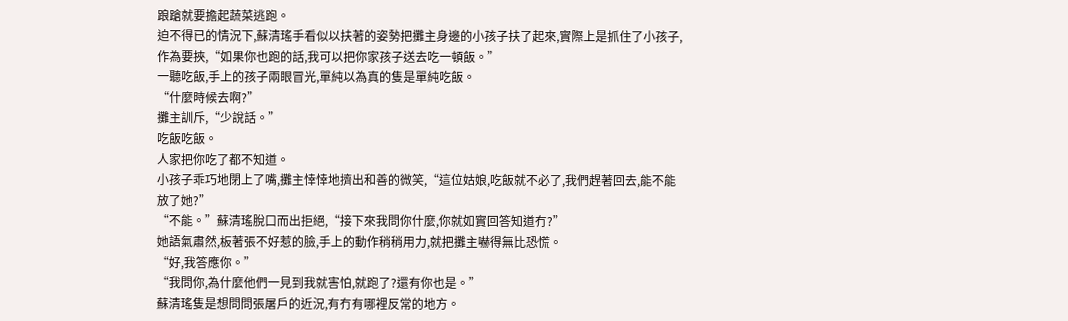踉蹌就要擔起蔬菜逃跑。
迫不得已的情況下,蘇清瑤手看似以扶著的姿勢把攤主身邊的小孩子扶了起來,實際上是抓住了小孩子,作為要挾,“如果你也跑的話,我可以把你家孩子送去吃一頓飯。”
一聽吃飯,手上的孩子兩眼冒光,單純以為真的隻是單純吃飯。
“什麼時候去啊?”
攤主訓斥,“少說話。”
吃飯吃飯。
人家把你吃了都不知道。
小孩子乖巧地閉上了嘴,攤主悻悻地擠出和善的微笑,“這位姑娘,吃飯就不必了,我們趕著回去,能不能放了她?”
“不能。”蘇清瑤脫口而出拒絕,“接下來我問你什麼,你就如實回答知道冇?”
她語氣肅然,板著張不好惹的臉,手上的動作稍稍用力,就把攤主嚇得無比恐慌。
“好,我答應你。”
“我問你,為什麼他們一見到我就害怕,就跑了?還有你也是。”
蘇清瑤隻是想問問張屠戶的近況,有冇有哪裡反常的地方。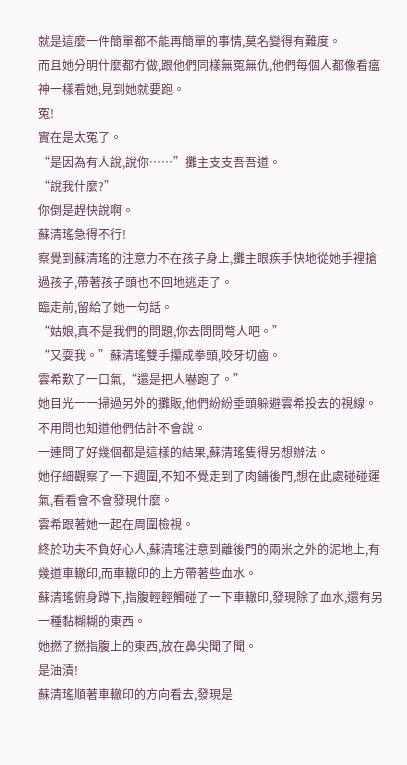就是這麼一件簡單都不能再簡單的事情,莫名變得有難度。
而且她分明什麼都冇做,跟他們同樣無冤無仇,他們每個人都像看瘟神一樣看她,見到她就要跑。
冤!
實在是太冤了。
“是因為有人說,說你……”攤主支支吾吾道。
“說我什麼?”
你倒是趕快說啊。
蘇清瑤急得不行!
察覺到蘇清瑤的注意力不在孩子身上,攤主眼疾手快地從她手裡搶過孩子,帶著孩子頭也不回地逃走了。
臨走前,留給了她一句話。
“姑娘,真不是我們的問題,你去問問彆人吧。”
“又耍我。”蘇清瑤雙手攥成拳頭,咬牙切齒。
雲希歎了一口氣,“還是把人嚇跑了。”
她目光一一掃過另外的攤販,他們紛紛垂頭躲避雲希投去的視線。
不用問也知道他們估計不會說。
一連問了好幾個都是這樣的結果,蘇清瑤隻得另想辦法。
她仔細觀察了一下週圍,不知不覺走到了肉鋪後門,想在此處碰碰運氣,看看會不會發現什麼。
雲希跟著她一起在周圍檢視。
終於功夫不負好心人,蘇清瑤注意到離後門的兩米之外的泥地上,有幾道車轍印,而車轍印的上方帶著些血水。
蘇清瑤俯身蹲下,指腹輕輕觸碰了一下車轍印,發現除了血水,還有另一種黏糊糊的東西。
她撚了撚指腹上的東西,放在鼻尖聞了聞。
是油漬!
蘇清瑤順著車轍印的方向看去,發現是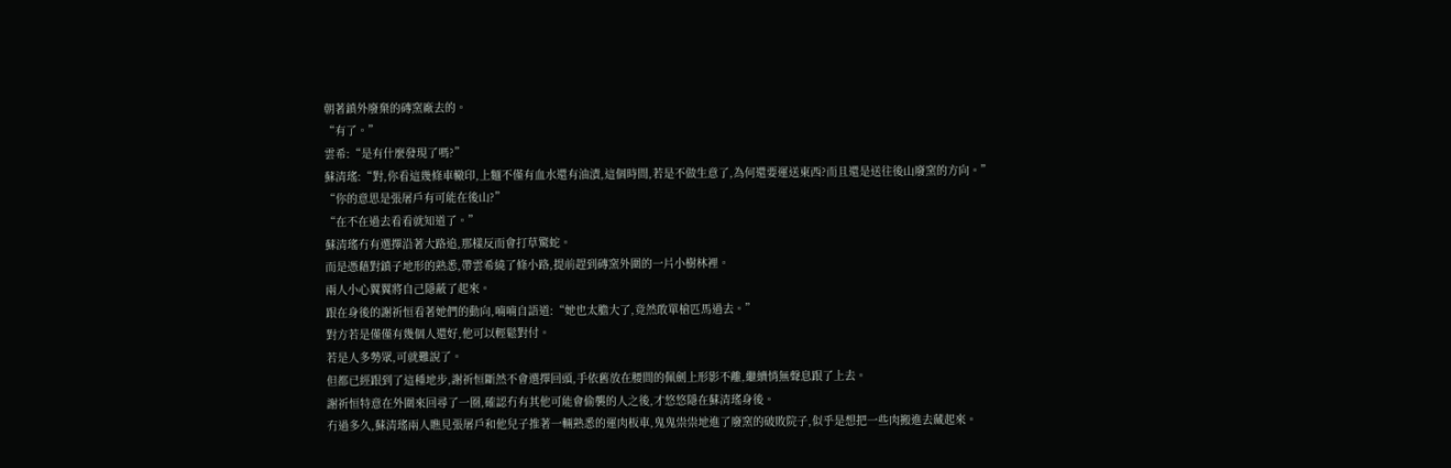朝著鎮外廢棄的磚窯廠去的。
“有了。”
雲希:“是有什麼發現了嗎?”
蘇清瑤:“對,你看這幾條車轍印,上麵不僅有血水還有油漬,這個時間,若是不做生意了,為何還要運送東西?而且還是送往後山廢窯的方向。”
“你的意思是張屠戶有可能在後山?”
“在不在過去看看就知道了。”
蘇清瑤冇有選擇沿著大路追,那樣反而會打草驚蛇。
而是憑藉對鎮子地形的熟悉,帶雲希繞了條小路,提前趕到磚窯外圍的一片小樹林裡。
兩人小心翼翼將自己隱蔽了起來。
跟在身後的謝祈恒看著她們的動向,喃喃自語道:“她也太膽大了,竟然敢單槍匹馬過去。”
對方若是僅僅有幾個人還好,他可以輕鬆對付。
若是人多勢眾,可就難說了。
但都已經跟到了這種地步,謝祈恒斷然不會選擇回頭,手依舊放在腰間的佩劍上形影不離,繼續悄無聲息跟了上去。
謝祈恒特意在外圍來回尋了一圈,確認冇有其他可能會偷襲的人之後,才悠悠隱在蘇清瑤身後。
冇過多久,蘇清瑤兩人瞧見張屠戶和他兒子推著一輛熟悉的運肉板車,鬼鬼祟祟地進了廢窯的破敗院子,似乎是想把一些肉搬進去藏起來。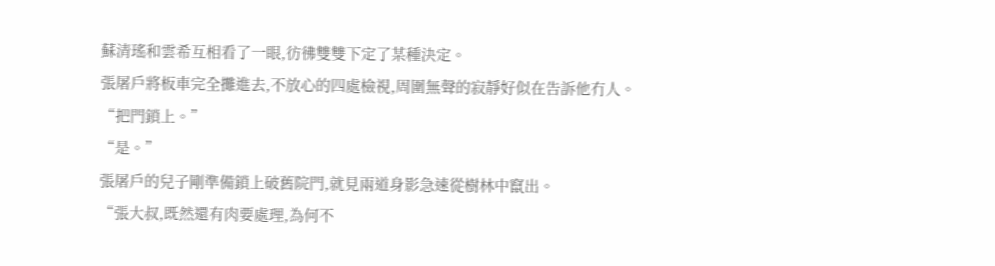蘇清瑤和雲希互相看了一眼,彷彿雙雙下定了某種決定。
張屠戶將板車完全攤進去,不放心的四處檢視,周圍無聲的寂靜好似在告訴他冇人。
“把門鎖上。”
“是。”
張屠戶的兒子剛準備鎖上破舊院門,就見兩道身影急速從樹林中竄出。
“張大叔,既然還有肉要處理,為何不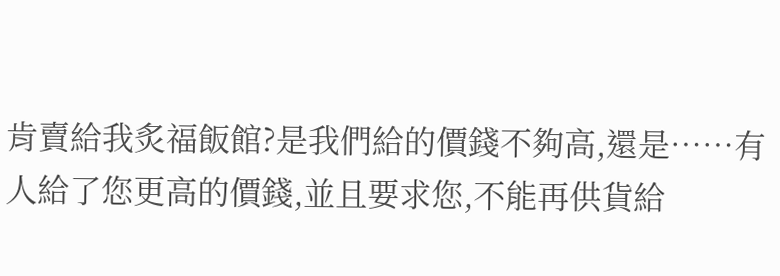肯賣給我炙福飯館?是我們給的價錢不夠高,還是……有人給了您更高的價錢,並且要求您,不能再供貨給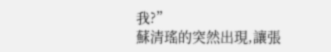我?”
蘇清瑤的突然出現,讓張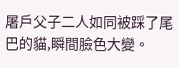屠戶父子二人如同被踩了尾巴的貓,瞬間臉色大變。